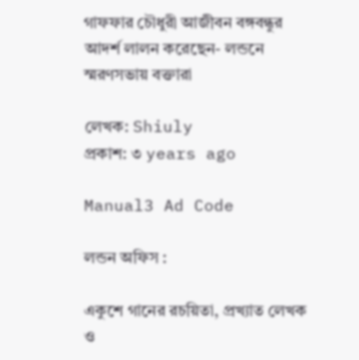গাফফার চৌধুরী আজীবন বঙ্গবন্ধুর আদর্শ লালন করেছেন- লন্ডনে স্মরণসভায় বক্তারা

লেখক: Shiuly
প্রকাশ: ৩ years ago

Manual3 Ad Code

লন্ডন অফিস :

একুশে গানের রচয়িতা, প্রখ্যাত লেখক ও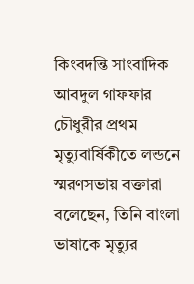কিংবদন্তি সাংবাদিক আবদুল গাফফার চৌধুরীর প্রথম মৃত্যুবার্ষিকীতে লন্ডনে স্মরণসভায় বক্তারা বলেছেন, তিনি বাংলা ভাষাকে মৃত্যুর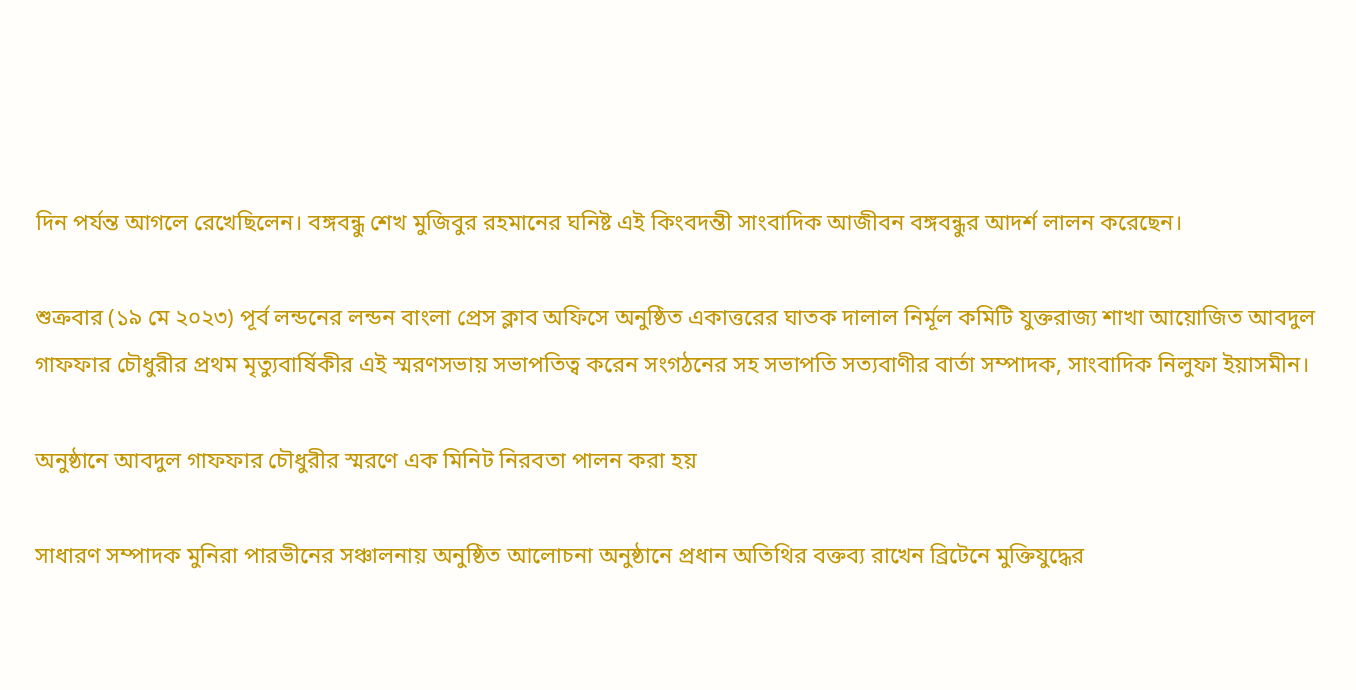দিন পর্যন্ত আগলে রেখেছিলেন। বঙ্গবন্ধু শেখ মুজিবুর রহমানের ঘনিষ্ট এই কিংবদন্তী সাংবাদিক আজীবন বঙ্গবন্ধুর আদর্শ লালন করেছেন।

শুক্রবার (১৯ মে ২০২৩) পূর্ব লন্ডনের লন্ডন বাংলা প্রেস ক্লাব অফিসে অনুষ্ঠিত একাত্তরের ঘাতক দালাল নির্মূল কমিটি যুক্তরাজ্য শাখা আয়োজিত আবদুল গাফফার চৌধুরীর প্রথম মৃত্যুবার্ষিকীর এই স্মরণসভায় সভাপতিত্ব করেন সংগঠনের সহ সভাপতি সত্যবাণীর বার্তা সম্পাদক, সাংবাদিক নিলুফা ইয়াসমীন।

অনুষ্ঠানে আবদুল গাফফার চৌধুরীর স্মরণে এক মিনিট নিরবতা পালন করা হয়

সাধারণ সম্পাদক মুনিরা পারভীনের সঞ্চালনায় অনুষ্ঠিত আলোচনা অনুষ্ঠানে প্রধান অতিথির বক্তব্য রাখেন ব্রিটেনে মুক্তিযুদ্ধের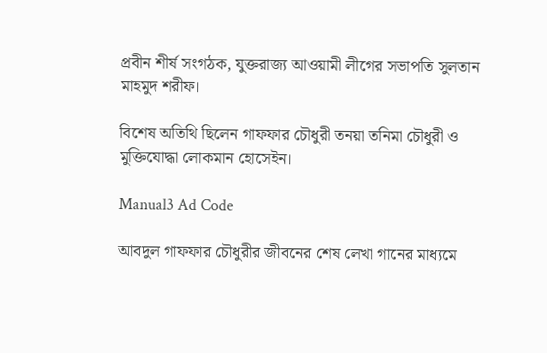প্রবীন শীর্ষ সংগঠক, যুক্তরাজ্য আওয়ামী লীগের সভাপতি সুলতান মাহমুদ শরীফ।

বিশেষ অতিথি ছিলেন গাফফার চৌধুরী তনয়া তনিমা চৌধুরী ও মুক্তিযোদ্ধা লোকমান হোসেইন।

Manual3 Ad Code

আবদুল গাফফার চৌধুরীর জীবনের শেষ লেখা গানের মাধ্যমে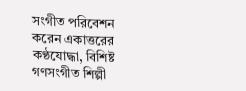সংগীত পরিবেশন করেন একাত্তরের কণ্ঠযোদ্ধা, বিশিষ্ট গণসংগীত শিল্পী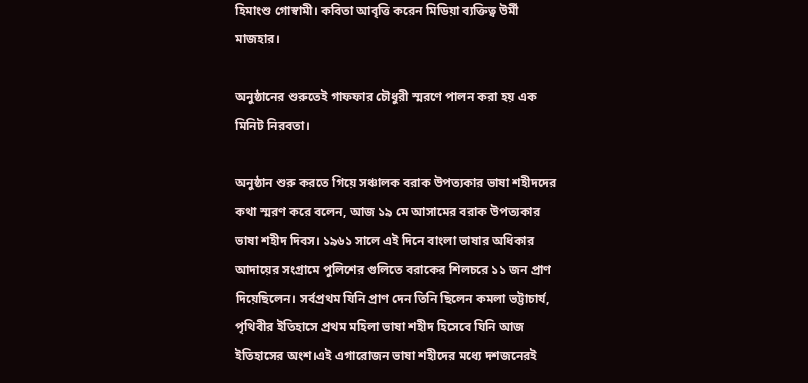হিমাংশু গোস্বামী। কবিতা আবৃত্তি করেন মিডিয়া ব্যক্তিত্ব উর্মী মাজহার।

অনুষ্ঠানের শুরুতেই গাফফার চৌধুরী স্মরণে পালন করা হয় এক মিনিট নিরবতা।

অনুষ্ঠান শুরু করতে গিয়ে সঞ্চালক বরাক উপত্যকার ভাষা শহীদদের কথা স্মরণ করে বলেন, আজ ১৯ মে আসামের বরাক উপত্যকার ভাষা শহীদ দিবস। ১৯৬১ সালে এই দিনে বাংলা ভাষার অধিকার আদায়ের সংগ্রামে পুলিশের গুলিতে বরাকের শিলচরে ১১ জন প্রাণ দিয়েছিলেন। সর্বপ্রথম যিনি প্রাণ দেন তিনি ছিলেন কমলা ভট্টাচার্য, পৃথিবীর ইতিহাসে প্রথম মহিলা ভাষা শহীদ হিসেবে যিনি আজ ইতিহাসের অংশ।এই এগারোজন ভাষা শহীদের মধ্যে দশজনেরই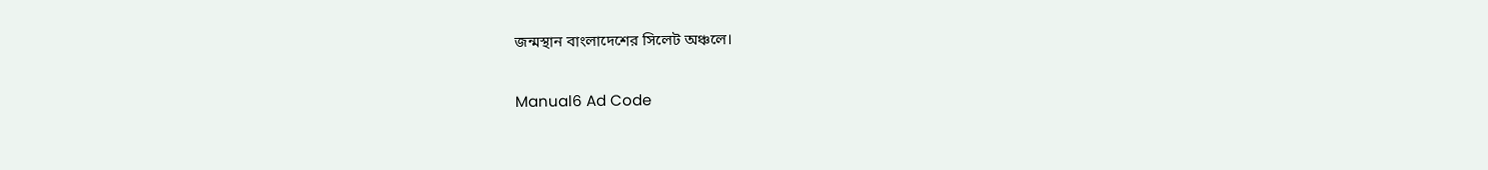জন্মস্থান বাংলাদেশের সিলেট অঞ্চলে।

Manual6 Ad Code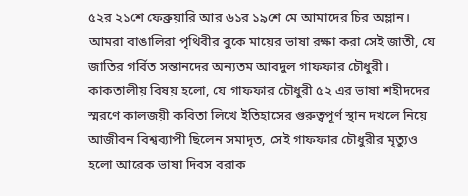৫২র ২১শে ফেব্রুয়ারি আর ৬১র ১৯শে মে আমাদের চির অম্লান। আমরা বাঙালিরা পৃথিবীর বুকে মায়ের ভাষা রক্ষা করা সেই জাতী, যে জাতির গর্বিত সন্তানদের অন্যতম আবদুল গাফফার চৌধুরী। কাকতালীয় বিষয় হলো, যে গাফফার চৌধুরী ৫২ এর ভাষা শহীদদের স্মরণে কালজয়ী কবিতা লিখে ইতিহাসের গুরুত্বপূর্ণ স্থান দখলে নিয়ে আজীবন বিশ্বব্যাপী ছিলেন সমাদৃত, সেই গাফফার চৌধুরীর মৃত্যুও হলো আরেক ভাষা দিবস বরাক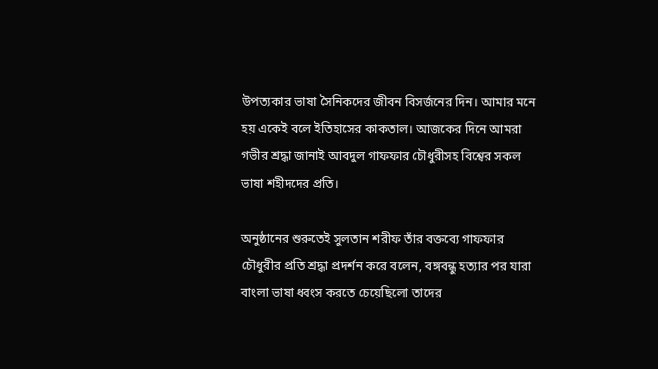উপত্যকার ভাষা সৈনিকদের জীবন বিসর্জনের দিন। আমার মনে হয় একেই বলে ইতিহাসের কাকতাল। আজকের দিনে আমরা গভীর শ্রদ্ধা জানাই আবদুল গাফফার চৌধুরীসহ বিশ্বের সকল ভাষা শহীদদের প্রতি।

অনুষ্ঠানের শুরুতেই সুলতান শরীফ তাঁর বক্তব্যে গাফফার চৌধুরীর প্রতি শ্রদ্ধা প্রদর্শন করে বলেন, বঙ্গবন্ধু হত্যার পর যারা বাংলা ভাষা ধ্বংস করতে চেয়েছিলো তাদের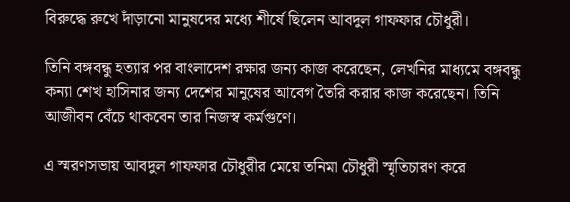বিরুদ্ধে রুখে দাঁড়ানো মানুষদের মধ্যে শীর্ষে ছিলেন আবদুল গাফফার চৌধুরী।

তিনি বঙ্গবন্ধু হত্যার পর বাংলাদেশ রক্ষার জন্য কাজ করেছেন, লেখনির মাধ্যমে বঙ্গবন্ধু কন্যা শেখ হাসিনার জন্য দেশের মানুষের আবেগ তৈরি করার কাজ করেছেন। তিনি আজীবন বেঁচে থাকবেন তার নিজস্ব কর্মগুণে।

এ স্মরণসভায় আবদুল গাফফার চৌধুরীর মেয়ে তনিমা চৌধুরী স্মৃতিচারণ করে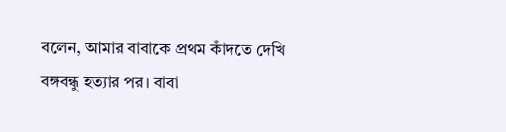বলেন, আমার বাবাকে প্রথম কাঁদতে দেখি বঙ্গবন্ধু হত্যার পর। বাবা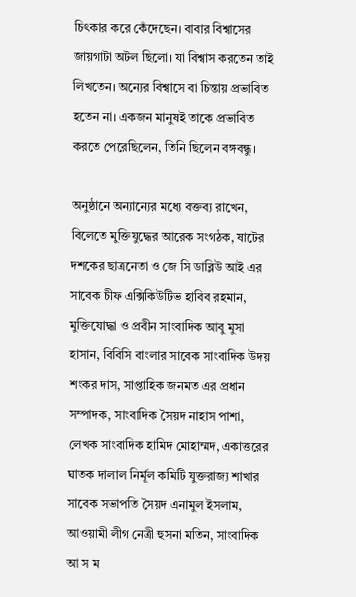চিৎকার করে কেঁদেছেন। বাবার বিশ্বাসের জায়গাটা অটল ছিলো। যা বিশ্বাস করতেন তাই লিখতেন। অন্যের বিশ্বাসে বা চিন্তায় প্রভাবিত হতেন না। একজন মানুষই তাকে প্রভাবিত করতে পেরেছিলেন, তিনি ছিলেন বঙ্গবন্ধু।

অনুষ্ঠানে অন্যান্যের মধ্যে বক্তব্য রাখেন, বিলেতে মুক্তিযুদ্ধের আরেক সংগঠক, ষাটের দশকের ছাত্রনেতা ও জে সি ডাব্লিউ আই এর সাবেক চীফ এক্সিকিউটিভ হাবিব রহমান, মুক্তিযোদ্ধা ও প্রবীন সাংবাদিক আবু মুসা হাসান, বিবিসি বাংলার সাবেক সাংবাদিক উদয় শংকর দাস, সাপ্তাহিক জনমত এর প্রধান সম্পাদক, সাংবাদিক সৈয়দ নাহাস পাশা, লেখক সাংবাদিক হামিদ মোহাম্মদ, একাত্তরের ঘাতক দালাল নির্মূল কমিটি যুক্তরাজ্য শাখার সাবেক সভাপতি সৈয়দ এনামুল ইসলাম, আওয়ামী লীগ নেত্রী হুসনা মতিন, সাংবাদিক আ স ম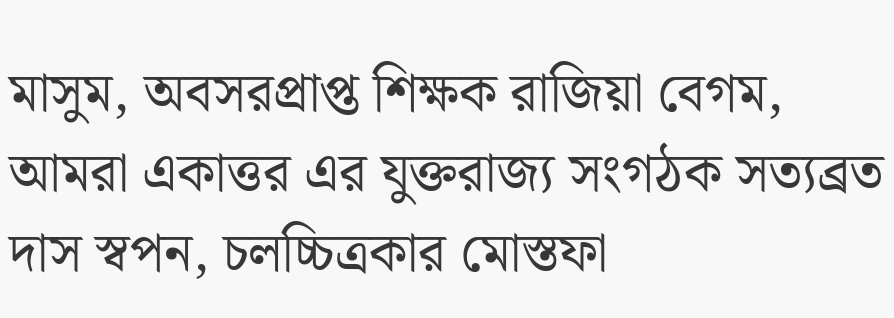মাসুম, অবসরপ্রাপ্ত শিক্ষক রাজিয়া বেগম, আমরা একাত্তর এর যুক্তরাজ্য সংগঠক সত্যব্রত দাস স্বপন, চলচ্চিত্রকার মোস্তফা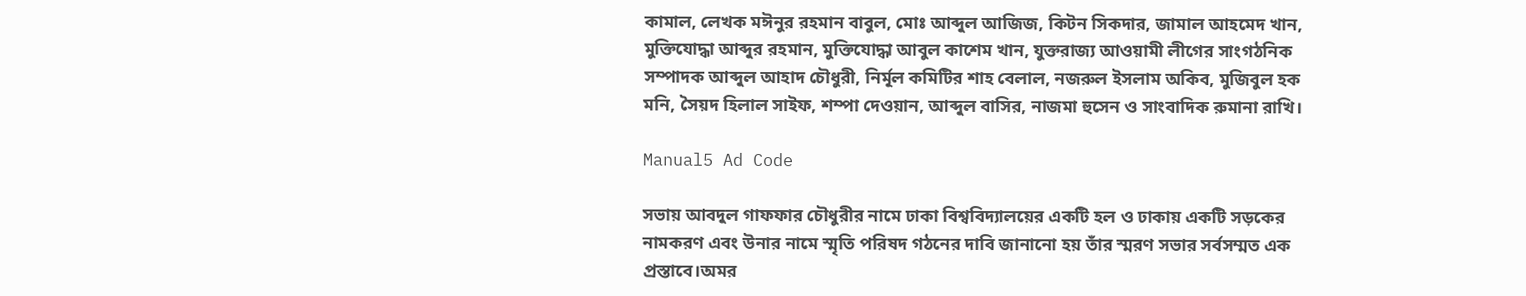কামাল, লেখক মঈনুর রহমান বাবুল, মোঃ আব্দুল আজিজ, কিটন সিকদার, জামাল আহমেদ খান, মুক্তিযোদ্ধা আব্দুর রহমান, মুক্তিযোদ্ধা আবুল কাশেম খান, যুক্তরাজ্য আওয়ামী লীগের সাংগঠনিক সম্পাদক আব্দুল আহাদ চৌধুরী, নির্মূল কমিটির শাহ বেলাল, নজরুল ইসলাম অকিব, মুজিবুল হক মনি, সৈয়দ হিলাল সাইফ, শম্পা দেওয়ান, আব্দুল বাসির, নাজমা হুসেন ও সাংবাদিক রুমানা রাখি।

Manual5 Ad Code

সভায় আবদুল গাফফার চৌধুরীর নামে ঢাকা বিশ্ববিদ্যালয়ের একটি হল ও ঢাকায় একটি সড়কের নামকরণ এবং উনার নামে স্মৃতি পরিষদ গঠনের দাবি জানানো হয় তাঁর স্মরণ সভার সর্বসম্মত এক প্রস্তাবে।অমর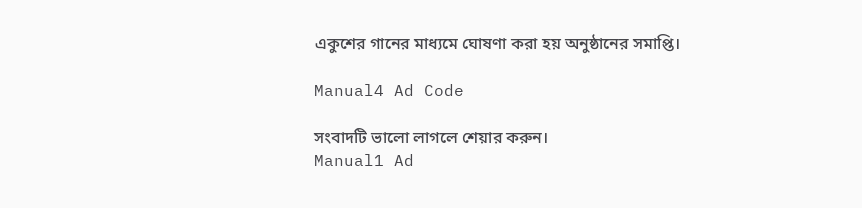একুশের গানের মাধ্যমে ঘোষণা করা হয় অনুষ্ঠানের সমাপ্তি।

Manual4 Ad Code

সংবাদটি ভালো লাগলে শেয়ার করুন।
Manual1 Ad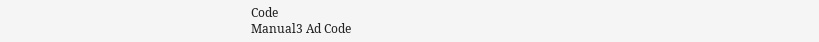Code
Manual3 Ad Code